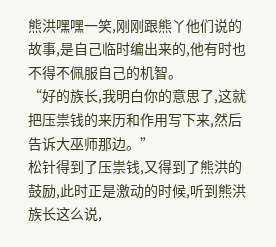熊洪嘿嘿一笑,刚刚跟熊丫他们说的故事,是自己临时编出来的,他有时也不得不佩服自己的机智。
“好的族长,我明白你的意思了,这就把压祟钱的来历和作用写下来,然后告诉大巫师那边。”
松针得到了压祟钱,又得到了熊洪的鼓励,此时正是激动的时候,听到熊洪族长这么说,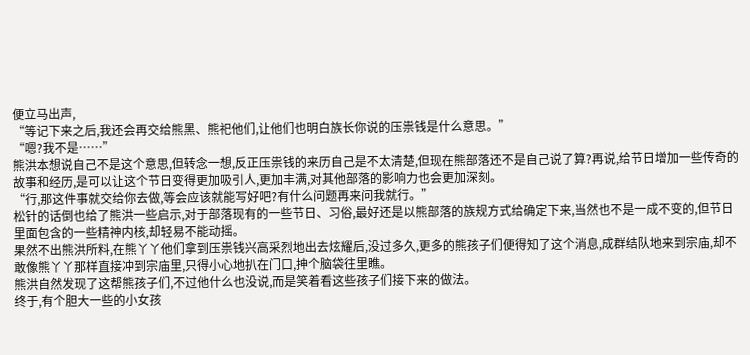便立马出声,
“等记下来之后,我还会再交给熊黑、熊祀他们,让他们也明白族长你说的压祟钱是什么意思。”
“嗯?我不是……”
熊洪本想说自己不是这个意思,但转念一想,反正压祟钱的来历自己是不太清楚,但现在熊部落还不是自己说了算?再说,给节日增加一些传奇的故事和经历,是可以让这个节日变得更加吸引人,更加丰满,对其他部落的影响力也会更加深刻。
“行,那这件事就交给你去做,等会应该就能写好吧?有什么问题再来问我就行。”
松针的话倒也给了熊洪一些启示,对于部落现有的一些节日、习俗,最好还是以熊部落的族规方式给确定下来,当然也不是一成不变的,但节日里面包含的一些精神内核,却轻易不能动摇。
果然不出熊洪所料,在熊丫丫他们拿到压祟钱兴高采烈地出去炫耀后,没过多久,更多的熊孩子们便得知了这个消息,成群结队地来到宗庙,却不敢像熊丫丫那样直接冲到宗庙里,只得小心地扒在门口,抻个脑袋往里瞧。
熊洪自然发现了这帮熊孩子们,不过他什么也没说,而是笑着看这些孩子们接下来的做法。
终于,有个胆大一些的小女孩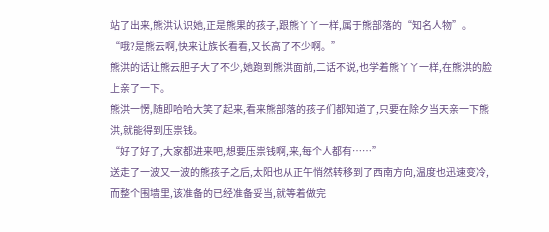站了出来,熊洪认识她,正是熊果的孩子,跟熊丫丫一样,属于熊部落的“知名人物”。
“哦?是熊云啊,快来让族长看看,又长高了不少啊。”
熊洪的话让熊云胆子大了不少,她跑到熊洪面前,二话不说,也学着熊丫丫一样,在熊洪的脸上亲了一下。
熊洪一愣,随即哈哈大笑了起来,看来熊部落的孩子们都知道了,只要在除夕当天亲一下熊洪,就能得到压祟钱。
“好了好了,大家都进来吧,想要压祟钱啊,来,每个人都有……”
送走了一波又一波的熊孩子之后,太阳也从正午悄然转移到了西南方向,温度也迅速变冷,而整个围墙里,该准备的已经准备妥当,就等着做完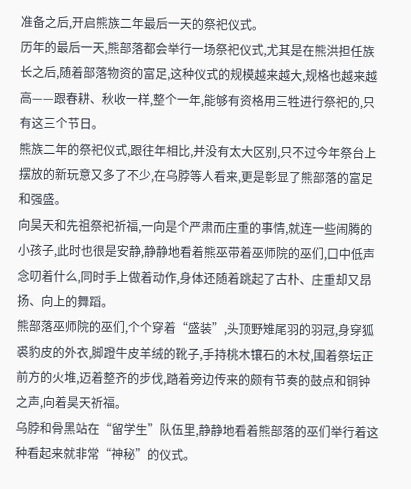准备之后,开启熊族二年最后一天的祭祀仪式。
历年的最后一天,熊部落都会举行一场祭祀仪式,尤其是在熊洪担任族长之后,随着部落物资的富足,这种仪式的规模越来越大,规格也越来越高——跟春耕、秋收一样,整个一年,能够有资格用三牲进行祭祀的,只有这三个节日。
熊族二年的祭祀仪式,跟往年相比,并没有太大区别,只不过今年祭台上摆放的新玩意又多了不少,在乌脖等人看来,更是彰显了熊部落的富足和强盛。
向昊天和先祖祭祀祈福,一向是个严肃而庄重的事情,就连一些闹腾的小孩子,此时也很是安静,静静地看着熊巫带着巫师院的巫们,口中低声念叨着什么,同时手上做着动作,身体还随着跳起了古朴、庄重却又昂扬、向上的舞蹈。
熊部落巫师院的巫们,个个穿着“盛装”,头顶野雉尾羽的羽冠,身穿狐裘豹皮的外衣,脚蹬牛皮羊绒的靴子,手持桃木镶石的木杖,围着祭坛正前方的火堆,迈着整齐的步伐,踏着旁边传来的颇有节奏的鼓点和铜钟之声,向着昊天祈福。
乌脖和骨黑站在“留学生”队伍里,静静地看着熊部落的巫们举行着这种看起来就非常“神秘”的仪式。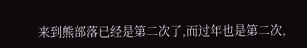来到熊部落已经是第二次了,而过年也是第二次,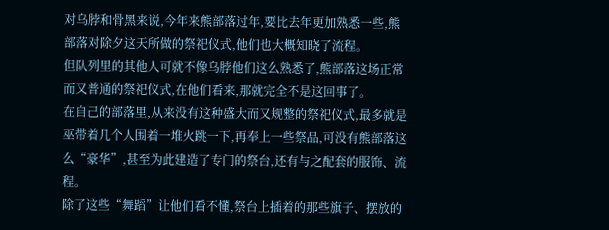对乌脖和骨黑来说,今年来熊部落过年,要比去年更加熟悉一些,熊部落对除夕这天所做的祭祀仪式,他们也大概知晓了流程。
但队列里的其他人可就不像乌脖他们这么熟悉了,熊部落这场正常而又普通的祭祀仪式,在他们看来,那就完全不是这回事了。
在自己的部落里,从来没有这种盛大而又规整的祭祀仪式,最多就是巫带着几个人围着一堆火跳一下,再奉上一些祭品,可没有熊部落这么“豪华”,甚至为此建造了专门的祭台,还有与之配套的服饰、流程。
除了这些“舞蹈”让他们看不懂,祭台上插着的那些旗子、摆放的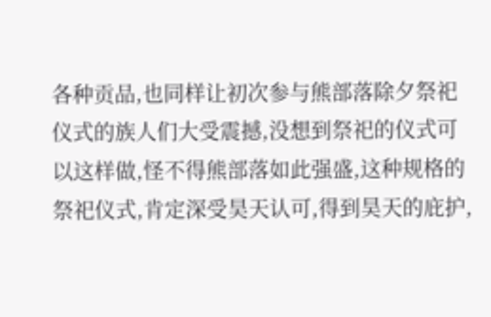各种贡品,也同样让初次参与熊部落除夕祭祀仪式的族人们大受震撼,没想到祭祀的仪式可以这样做,怪不得熊部落如此强盛,这种规格的祭祀仪式,肯定深受昊天认可,得到昊天的庇护,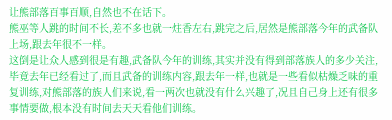让熊部落百事百顺,自然也不在话下。
熊巫等人跳的时间不长,差不多也就一炷香左右,跳完之后,居然是熊部落今年的武备队上场,跟去年很不一样。
这倒是让众人感到很是有趣,武备队今年的训练,其实并没有得到部落族人的多少关注,毕竟去年已经看过了,而且武备的训练内容,跟去年一样,也就是一些看似枯燥乏味的重复训练,对熊部落的族人们来说,看一两次也就没有什么兴趣了,况且自己身上还有很多事情要做,根本没有时间去天天看他们训练。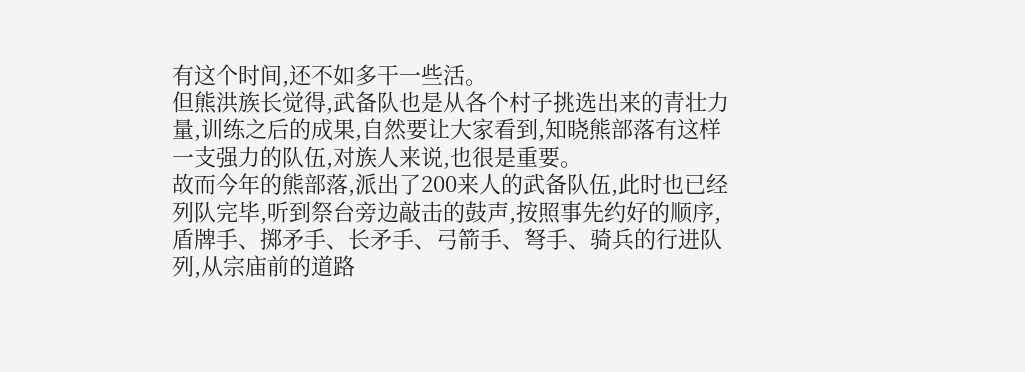有这个时间,还不如多干一些活。
但熊洪族长觉得,武备队也是从各个村子挑选出来的青壮力量,训练之后的成果,自然要让大家看到,知晓熊部落有这样一支强力的队伍,对族人来说,也很是重要。
故而今年的熊部落,派出了200来人的武备队伍,此时也已经列队完毕,听到祭台旁边敲击的鼓声,按照事先约好的顺序,盾牌手、掷矛手、长矛手、弓箭手、弩手、骑兵的行进队列,从宗庙前的道路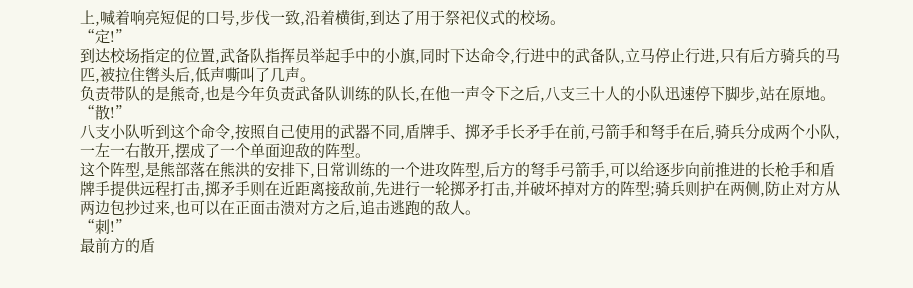上,喊着响亮短促的口号,步伐一致,沿着横街,到达了用于祭祀仪式的校场。
“定!”
到达校场指定的位置,武备队指挥员举起手中的小旗,同时下达命令,行进中的武备队,立马停止行进,只有后方骑兵的马匹,被拉住辔头后,低声嘶叫了几声。
负责带队的是熊奇,也是今年负责武备队训练的队长,在他一声令下之后,八支三十人的小队迅速停下脚步,站在原地。
“散!”
八支小队听到这个命令,按照自己使用的武器不同,盾牌手、掷矛手长矛手在前,弓箭手和弩手在后,骑兵分成两个小队,一左一右散开,摆成了一个单面迎敌的阵型。
这个阵型,是熊部落在熊洪的安排下,日常训练的一个进攻阵型,后方的弩手弓箭手,可以给逐步向前推进的长枪手和盾牌手提供远程打击,掷矛手则在近距离接敌前,先进行一轮掷矛打击,并破坏掉对方的阵型;骑兵则护在两侧,防止对方从两边包抄过来,也可以在正面击溃对方之后,追击逃跑的敌人。
“刺!”
最前方的盾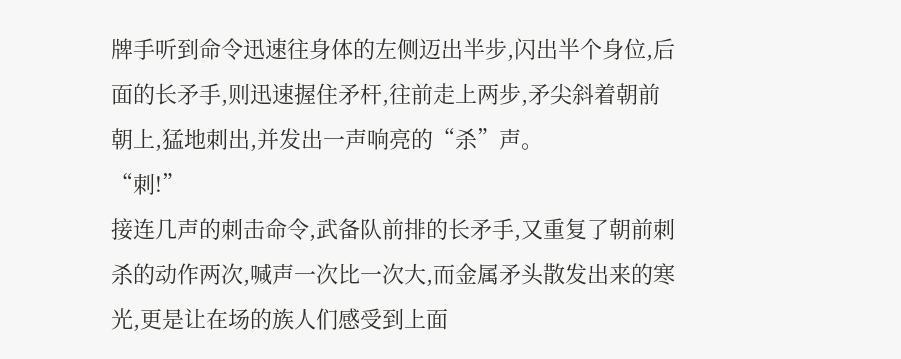牌手听到命令迅速往身体的左侧迈出半步,闪出半个身位,后面的长矛手,则迅速握住矛杆,往前走上两步,矛尖斜着朝前朝上,猛地刺出,并发出一声响亮的“杀”声。
“刺!”
接连几声的刺击命令,武备队前排的长矛手,又重复了朝前刺杀的动作两次,喊声一次比一次大,而金属矛头散发出来的寒光,更是让在场的族人们感受到上面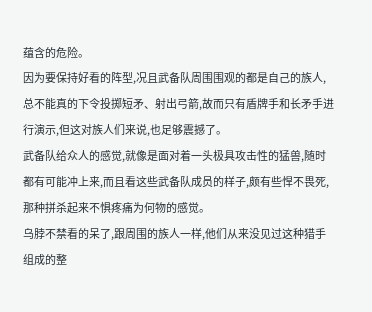蕴含的危险。
因为要保持好看的阵型,况且武备队周围围观的都是自己的族人,总不能真的下令投掷短矛、射出弓箭,故而只有盾牌手和长矛手进行演示,但这对族人们来说,也足够震撼了。
武备队给众人的感觉,就像是面对着一头极具攻击性的猛兽,随时都有可能冲上来,而且看这些武备队成员的样子,颇有些悍不畏死,那种拼杀起来不惧疼痛为何物的感觉。
乌脖不禁看的呆了,跟周围的族人一样,他们从来没见过这种猎手组成的整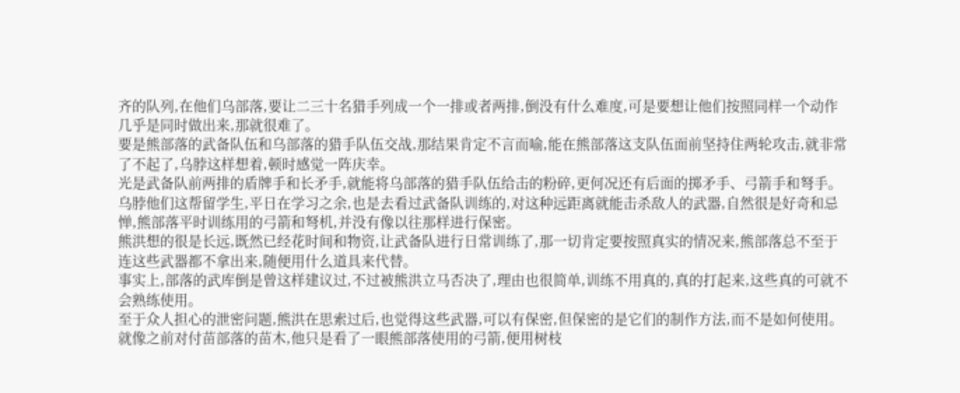齐的队列,在他们乌部落,要让二三十名猎手列成一个一排或者两排,倒没有什么难度,可是要想让他们按照同样一个动作几乎是同时做出来,那就很难了。
要是熊部落的武备队伍和乌部落的猎手队伍交战,那结果肯定不言而喻,能在熊部落这支队伍面前坚持住两轮攻击,就非常了不起了,乌脖这样想着,顿时感觉一阵庆幸。
光是武备队前两排的盾牌手和长矛手,就能将乌部落的猎手队伍给击的粉碎,更何况还有后面的掷矛手、弓箭手和弩手。
乌脖他们这帮留学生,平日在学习之余,也是去看过武备队训练的,对这种远距离就能击杀敌人的武器,自然很是好奇和忌惮,熊部落平时训练用的弓箭和弩机,并没有像以往那样进行保密。
熊洪想的很是长远,既然已经花时间和物资,让武备队进行日常训练了,那一切肯定要按照真实的情况来,熊部落总不至于连这些武器都不拿出来,随便用什么道具来代替。
事实上,部落的武库倒是曾这样建议过,不过被熊洪立马否决了,理由也很简单,训练不用真的,真的打起来,这些真的可就不会熟练使用。
至于众人担心的泄密问题,熊洪在思索过后,也觉得这些武器,可以有保密,但保密的是它们的制作方法,而不是如何使用。
就像之前对付苗部落的苗木,他只是看了一眼熊部落使用的弓箭,便用树枝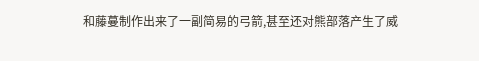和藤蔓制作出来了一副简易的弓箭,甚至还对熊部落产生了威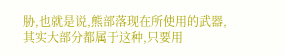胁,也就是说,熊部落现在所使用的武器,其实大部分都属于这种,只要用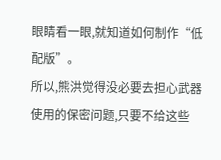眼睛看一眼,就知道如何制作“低配版”。
所以,熊洪觉得没必要去担心武器使用的保密问题,只要不给这些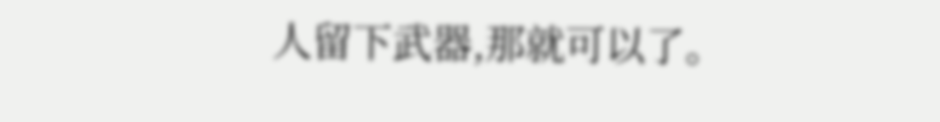人留下武器,那就可以了。